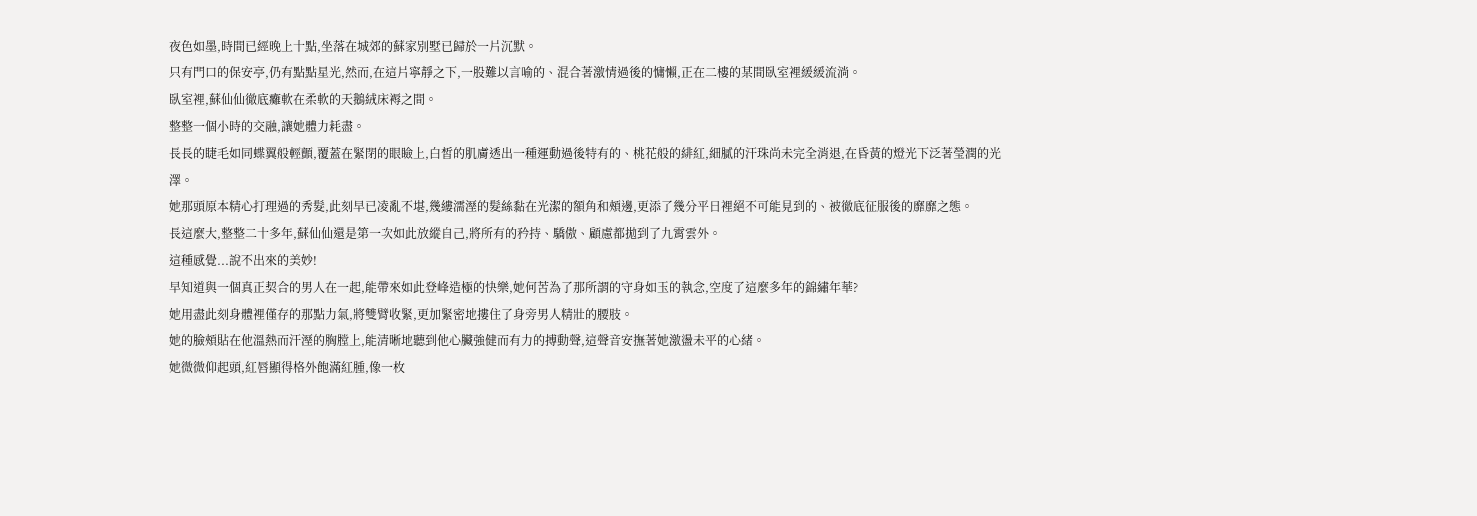夜色如墨,時間已經晚上十點,坐落在城郊的蘇家別墅已歸於一片沉默。
只有門口的保安亭,仍有點點星光,然而,在這片寧靜之下,一股難以言喻的、混合著激情過後的慵懶,正在二樓的某間臥室裡緩緩流淌。
臥室裡,蘇仙仙徹底癱軟在柔軟的天鵝絨床褥之間。
整整一個小時的交融,讓她體力耗盡。
長長的睫毛如同蝶翼般輕顫,覆蓋在緊閉的眼瞼上,白皙的肌膚透出一種運動過後特有的、桃花般的緋紅,細膩的汗珠尚未完全消退,在昏黃的燈光下泛著瑩潤的光澤。
她那頭原本精心打理過的秀髮,此刻早已凌亂不堪,幾縷濡溼的髮絲黏在光潔的額角和頰邊,更添了幾分平日裡絕不可能見到的、被徹底征服後的靡靡之態。
長這麼大,整整二十多年,蘇仙仙還是第一次如此放縱自己,將所有的矜持、驕傲、顧慮都拋到了九霄雲外。
這種感覺...說不出來的美妙!
早知道與一個真正契合的男人在一起,能帶來如此登峰造極的快樂,她何苦為了那所謂的守身如玉的執念,空度了這麼多年的錦繡年華?
她用盡此刻身體裡僅存的那點力氣,將雙臂收緊,更加緊密地摟住了身旁男人精壯的腰肢。
她的臉頰貼在他溫熱而汗溼的胸膛上,能清晰地聽到他心臟強健而有力的搏動聲,這聲音安撫著她激盪未平的心緒。
她微微仰起頭,紅唇顯得格外飽滿紅腫,像一枚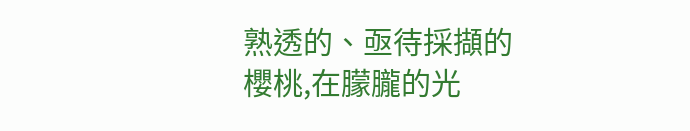熟透的、亟待採擷的櫻桃,在朦朧的光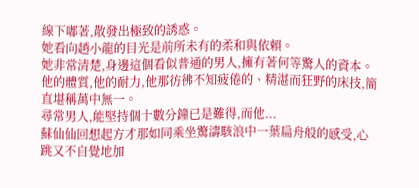線下嘟著,散發出極致的誘惑。
她看向趙小龍的目光是前所未有的柔和與依賴。
她非常清楚,身邊這個看似普通的男人,擁有著何等驚人的資本。
他的體質,他的耐力,他那彷彿不知疲倦的、精湛而狂野的床技,簡直堪稱萬中無一。
尋常男人,能堅持個十數分鐘已是難得,而他...
蘇仙仙回想起方才那如同乘坐驚濤駭浪中一葉扁舟般的感受,心跳又不自覺地加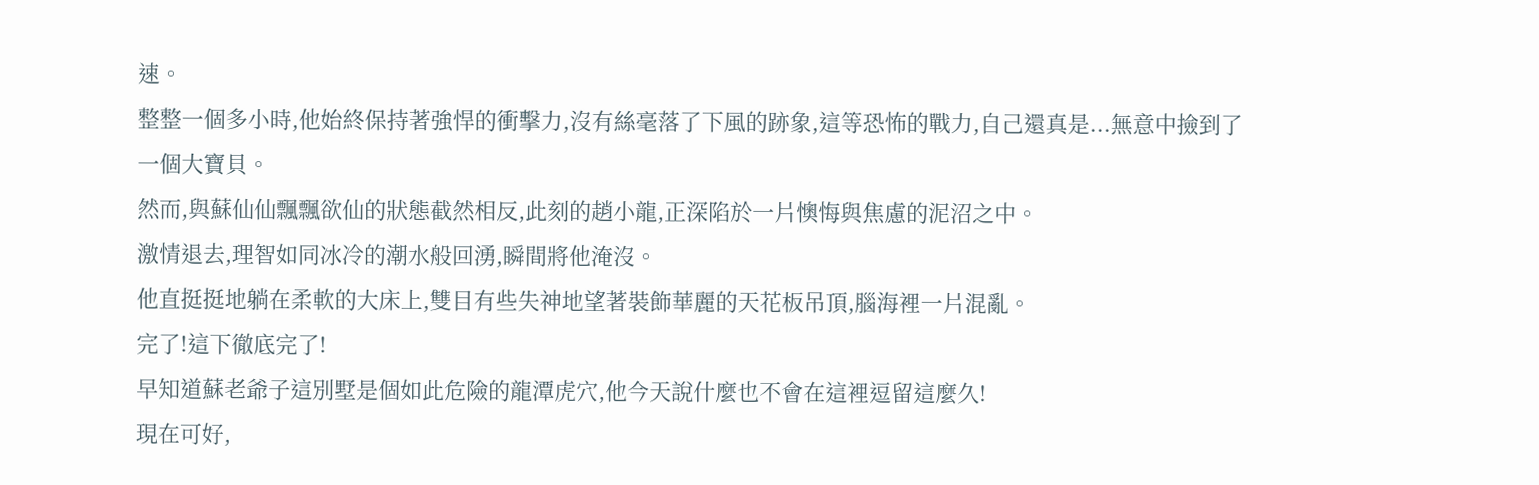速。
整整一個多小時,他始終保持著強悍的衝擊力,沒有絲毫落了下風的跡象,這等恐怖的戰力,自己還真是...無意中撿到了一個大寶貝。
然而,與蘇仙仙飄飄欲仙的狀態截然相反,此刻的趙小龍,正深陷於一片懊悔與焦慮的泥沼之中。
激情退去,理智如同冰冷的潮水般回湧,瞬間將他淹沒。
他直挺挺地躺在柔軟的大床上,雙目有些失神地望著裝飾華麗的天花板吊頂,腦海裡一片混亂。
完了!這下徹底完了!
早知道蘇老爺子這別墅是個如此危險的龍潭虎穴,他今天說什麼也不會在這裡逗留這麼久!
現在可好,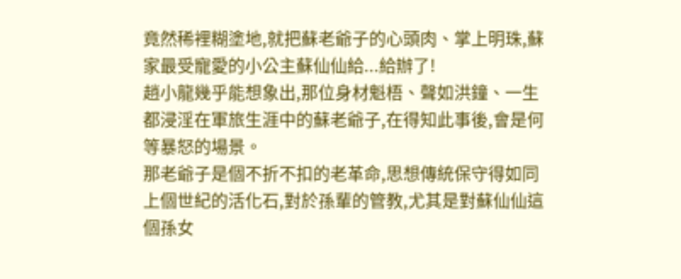竟然稀裡糊塗地,就把蘇老爺子的心頭肉、掌上明珠,蘇家最受寵愛的小公主蘇仙仙給...給辦了!
趙小龍幾乎能想象出,那位身材魁梧、聲如洪鐘、一生都浸淫在軍旅生涯中的蘇老爺子,在得知此事後,會是何等暴怒的場景。
那老爺子是個不折不扣的老革命,思想傳統保守得如同上個世紀的活化石,對於孫輩的管教,尤其是對蘇仙仙這個孫女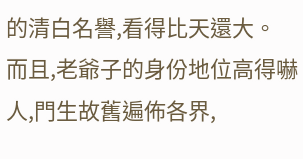的清白名譽,看得比天還大。
而且,老爺子的身份地位高得嚇人,門生故舊遍佈各界,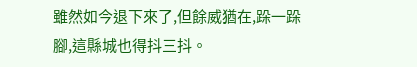雖然如今退下來了,但餘威猶在,跺一跺腳,這縣城也得抖三抖。